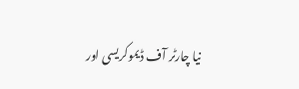نیا چارٹر آف ڈیموکریسی اور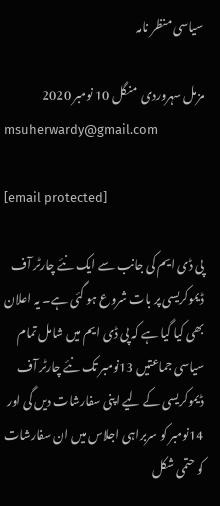سیاسی منظر نامہ

مزمل سہروردی  منگل 10 نومبر 2020
msuherwardy@gmail.com

[email protected]

پی ڈی ایم کی جانب سے ایک نئے چارٹر آف ڈیموکریسی پر بات شروع ہو گئی ہے۔ یہ اعلان بھی کیا گیا ہے کہ پی ڈی ایم میں شامل تمام سیاسی جماعتیں 13نومبر تک نئے چارٹر آف ڈیموکریسی کے لیے اپنی سفارشات دیں گی اور 14نومبر کو سربراہی اجلاس میں ان سفارشات کو حتمی شکل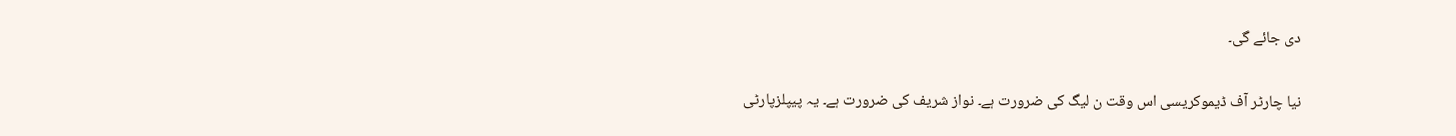دی جائے گی۔

نیا چارٹر آف ڈیموکریسی اس وقت ن لیگ کی ضرورت ہے۔ نواز شریف کی ضرورت ہے۔ یہ پیپلزپارٹی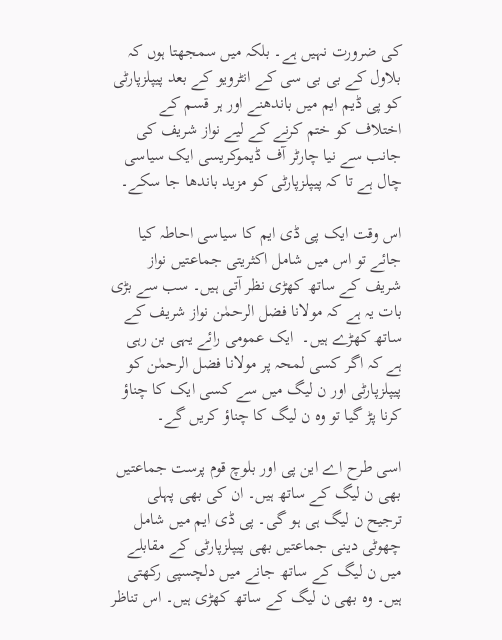کی ضرورت نہیں ہے۔ بلکہ میں سمجھتا ہوں کہ بلاول کے بی بی سی کے انٹرویو کے بعد پیپلزپارٹی کو پی ڈیم ایم میں باندھنے اور ہر قسم کے اختلاف کو ختم کرنے کے لیے نواز شریف کی جانب سے نیا چارٹر آف ڈیموکریسی ایک سیاسی چال ہے تا کہ پیپلزپارٹی کو مزید باندھا جا سکے۔

اس وقت ایک پی ڈی ایم کا سیاسی احاطہ کیا جائے تو اس میں شامل اکثریتی جماعتیں نواز شریف کے ساتھ کھڑی نظر آتی ہیں۔ سب سے بڑی بات یہ ہے کہ مولانا فضل الرحمٰن نواز شریف کے ساتھ کھڑے ہیں۔  ایک عمومی رائے یہی بن رہی ہے کہ اگر کسی لمحہ پر مولانا فضل الرحمٰن کو پیپلزپارٹی اور ن لیگ میں سے کسی ایک کا چناؤ کرنا پڑ گیا تو وہ ن لیگ کا چناؤ کریں گے۔

اسی طرح اے این پی اور بلوچ قوم پرست جماعتیں بھی ن لیگ کے ساتھ ہیں۔ ان کی بھی پہلی ترجیح ن لیگ ہی ہو گی۔ پی ڈی ایم میں شامل چھوٹی دینی جماعتیں بھی پیپلزپارٹی کے مقابلے میں ن لیگ کے ساتھ جانے میں دلچسپی رکھتی ہیں۔ وہ بھی ن لیگ کے ساتھ کھڑی ہیں۔ اس تناظر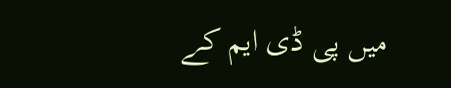میں پی ڈی ایم کے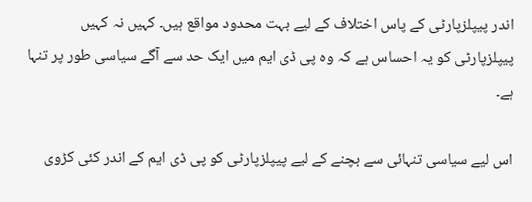اندر پیپلزپارٹی کے پاس اختلاف کے لیے بہت محدود مواقع ہیں۔ کہیں نہ کہیں  پیپلزپارٹی کو یہ احساس ہے کہ وہ پی ڈی ایم میں ایک حد سے آگے سیاسی طور پر تنہا ہے۔

اس لیے سیاسی تنہائی سے بچنے کے لیے پیپلزپارٹی کو پی ڈی ایم کے اندر کئی کڑوی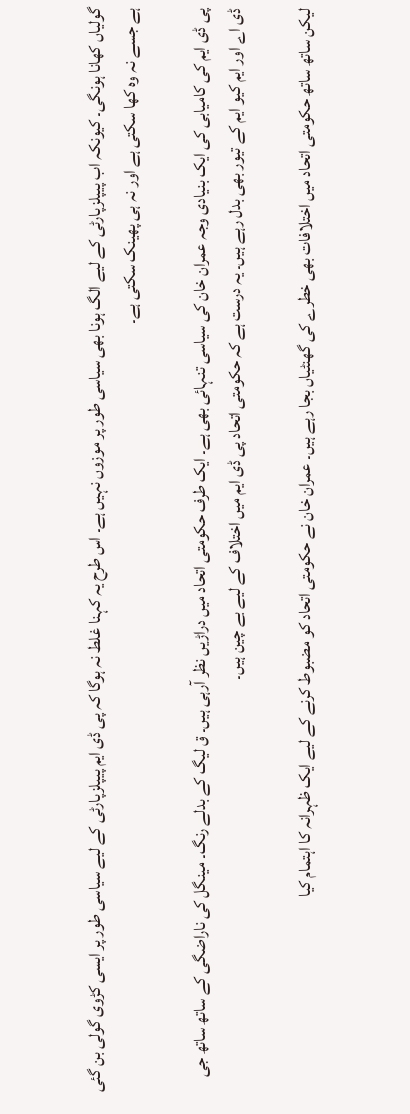گولیاں کھانا ہونگی۔ کیونکہ اب پیپلزپارٹی کے لیے الگ ہونا بھی سیاسی طور پر موزوں نہیں ہے۔ اس طرح یہ کہنا غلط نہ ہوگا کہ پی ڈی ایم پیپلزپارٹی کے لیے سیاسی طور پر ایسی کڑوی گولی بن گئی ہے جسے نہ وہ کھا سکتی ہے اور نہ ہی پھینک سکتی ہے۔

پی ڈی ایم کی کامیابی کی ایک بنیادی وجہ عمران خان کی سیاسی تنہائی بھی ہے۔ ایک طرف حکومتی اتحاد میں دراڑیں نظر آرہی ہیں۔ ق لیگ کے بدلے رنگ۔ مینگل کی ناراضگی کے ساتھ ساتھ جی ڈی اے اور ایم کیو ایم کے تیور بھی بدل رہے ہیں۔ یہ درست ہے کہ حکومتی اتحاد پی ڈی ایم میں اختلاف کے لیے بے چین ہیں۔

لیکن ساتھ ساتھ حکومتی اتحاد میں اختلافات بھی خطرے کی گھنٹیاں بجا رہے ہیں۔ عمران خان نے حکومتی اتحاد کو مضبوط کرنے کے لیے ایک ظہرانہ کا اہتمام کیا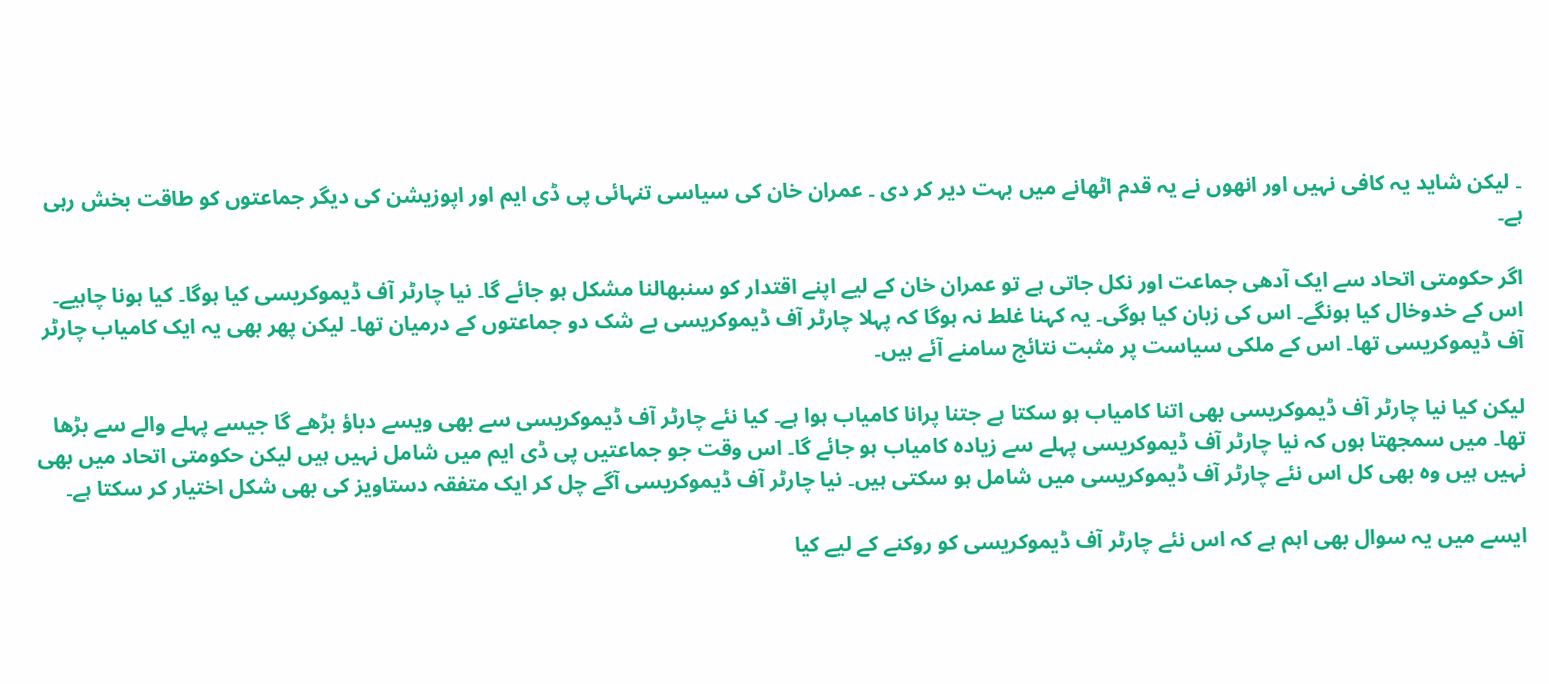۔ لیکن شاید یہ کافی نہیں اور انھوں نے یہ قدم اٹھانے میں بہت دیر کر دی ۔ عمران خان کی سیاسی تنہائی پی ڈی ایم اور اپوزیشن کی دیگر جماعتوں کو طاقت بخش رہی ہے۔

اگر حکومتی اتحاد سے ایک آدھی جماعت اور نکل جاتی ہے تو عمران خان کے لیے اپنے اقتدار کو سنبھالنا مشکل ہو جائے گا۔ نیا چارٹر آف ڈیموکریسی کیا ہوگا۔ کیا ہونا چاہیے۔ اس کے خدوخال کیا ہونگے۔ اس کی زبان کیا ہوگی۔ یہ کہنا غلط نہ ہوگا کہ پہلا چارٹر آف ڈیموکریسی بے شک دو جماعتوں کے درمیان تھا۔ لیکن پھر بھی یہ ایک کامیاب چارٹر آف ڈیموکریسی تھا۔ اس کے ملکی سیاست پر مثبت نتائج سامنے آئے ہیں۔

لیکن کیا نیا چارٹر آف ڈیموکریسی بھی اتنا کامیاب ہو سکتا ہے جتنا پرانا کامیاب ہوا ہے۔ کیا نئے چارٹر آف ڈیموکریسی سے بھی ویسے دباؤ بڑھے گا جیسے پہلے والے سے بڑھا تھا۔ میں سمجھتا ہوں کہ نیا چارٹر آف ڈیموکریسی پہلے سے زیادہ کامیاب ہو جائے گا۔ اس وقت جو جماعتیں پی ڈی ایم میں شامل نہیں ہیں لیکن حکومتی اتحاد میں بھی نہیں ہیں وہ بھی کل اس نئے چارٹر آف ڈیموکریسی میں شامل ہو سکتی ہیں۔ نیا چارٹر آف ڈیموکریسی آگے چل کر ایک متفقہ دستاویز کی بھی شکل اختیار کر سکتا ہے۔

ایسے میں یہ سوال بھی اہم ہے کہ اس نئے چارٹر آف ڈیموکریسی کو روکنے کے لیے کیا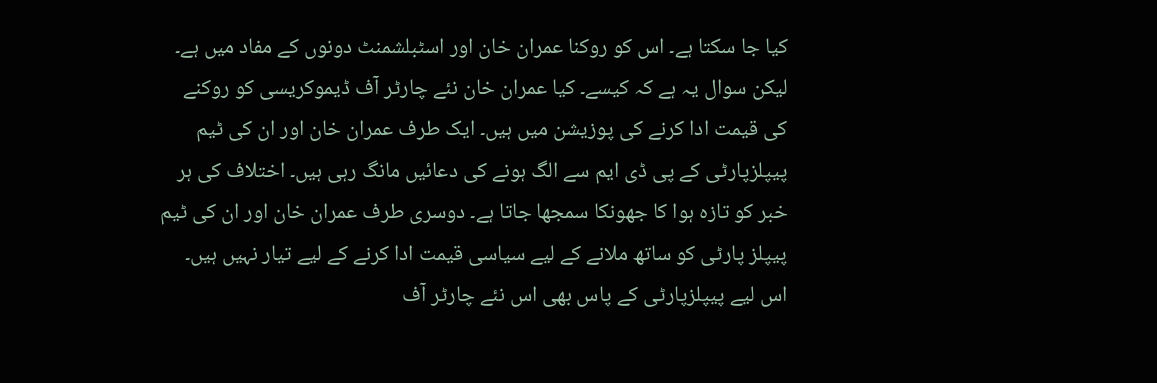کیا جا سکتا ہے۔ اس کو روکنا عمران خان اور اسٹبلشمنٹ دونوں کے مفاد میں ہے۔ لیکن سوال یہ ہے کہ کیسے۔ کیا عمران خان نئے چارٹر آف ڈیموکریسی کو روکنے کی قیمت ادا کرنے کی پوزیشن میں ہیں۔ ایک طرف عمران خان اور ان کی ٹیم پیپلزپارٹی کے پی ڈی ایم سے الگ ہونے کی دعائیں مانگ رہی ہیں۔ اختلاف کی ہر خبر کو تازہ ہوا کا جھونکا سمجھا جاتا ہے۔ دوسری طرف عمران خان اور ان کی ٹیم پیپلز پارٹی کو ساتھ ملانے کے لیے سیاسی قیمت ادا کرنے کے لیے تیار نہیں ہیں۔ اس لیے پیپلزپارٹی کے پاس بھی اس نئے چارٹر آف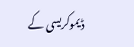ڈیموکریسی کے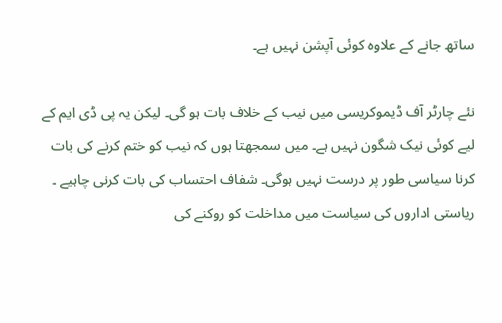ساتھ جانے کے علاوہ کوئی آپشن نہیں ہے۔

نئے چارٹر آف ڈیموکریسی میں نیب کے خلاف بات ہو گی۔ لیکن یہ پی ڈی ایم کے لیے کوئی نیک شگون نہیں ہے۔ میں سمجھتا ہوں کہ نیب کو ختم کرنے کی بات کرنا سیاسی طور پر درست نہیں ہوگی۔ شفاف احتساب کی بات کرنی چاہیے ۔ ریاستی اداروں کی سیاست میں مداخلت کو روکنے کی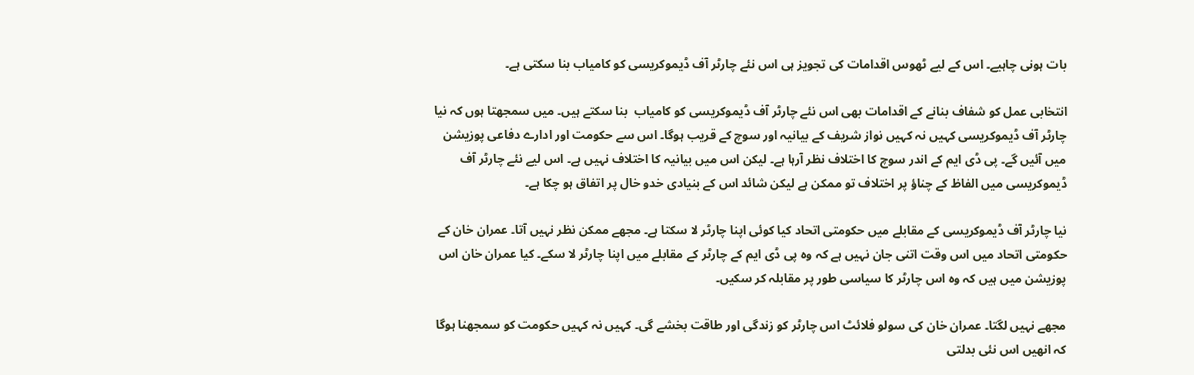بات ہونی چاہیے۔ اس کے لیے ٹھوس اقدامات کی تجویز ہی اس نئے چارٹر آف ڈیموکریسی کو کامیاب بنا سکتی ہے۔

انتخابی عمل کو شفاف بنانے کے اقدامات بھی اس نئے چارٹر آف ڈیموکریسی کو کامیاب  بنا سکتے ہیں۔ میں سمجھتا ہوں کہ نیا چارٹر آف ڈیموکریسی کہیں نہ کہیں نواز شریف کے بیانیہ اور سوچ کے قریب ہوگا۔ اس سے حکومت اور ادارے دفاعی پوزیشن میں آئیں گے۔ پی ڈی ایم کے اندر سوچ کا اختلاف نظر آرہا ہے۔ لیکن اس میں بیانیہ کا اختلاف نہیں ہے۔ اس لیے نئے چارٹر آف ڈیموکریسی میں الفاظ کے چناؤ پر اختلاف تو ممکن ہے لیکن شائد اس کے بنیادی خدو خال پر اتفاق ہو چکا ہے۔

نیا چارٹر آف ڈیموکریسی کے مقابلے میں حکومتی اتحاد کیا کوئی اپنا چارٹر لا سکتا ہے۔ مجھے ممکن نظر نہیں آتا۔ عمران خان کے حکومتی اتحاد میں اس وقت اتنی جان نہیں ہے کہ وہ پی ڈی ایم کے چارٹر کے مقابلے میں اپنا چارٹر لا سکے۔ کیا عمران خان اس پوزیشن میں ہیں کہ وہ اس چارٹر کا سیاسی طور پر مقابلہ کر سکیں۔

مجھے نہیں لگتا۔ عمران خان کی سولو فلائٹ اس چارٹر کو زندگی اور طاقت بخشے گی۔ کہیں نہ کہیں حکومت کو سمجھنا ہوگا کہ انھیں اس نئی بدلتی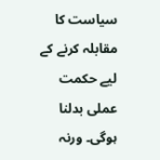سیاست کا مقابلہ کرنے کے لیے حکمت عملی بدلنا ہوگی۔ ورنہ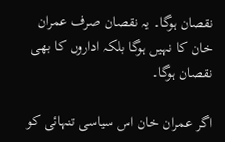نقصان ہوگا۔ یہ نقصان صرف عمران خان کا نہیں ہوگا بلکہ اداروں کا بھی نقصان ہوگا۔

اگر عمران خان اس سیاسی تنہائی کو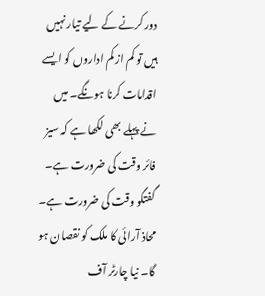دور کرنے کے لیے تیار نہیں ہیں تو کم از کم اداروں کو ایسے اقدامات کرنا ہونگے۔ میں نے پہلے بھی لکھا ہے کہ سیز فائر وقت کی ضرورت ہے۔ گفتگو وقت کی ضرورت ہے۔ محاذ آرائی کا ملک کو نقصان ہو گا۔ نیا چارٹر آف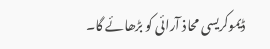ڈیموکریسی محاذ آرائی کو بڑھائے گا۔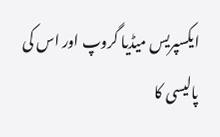ایکسپریس میڈیا گروپ اور اس کی پالیسی کا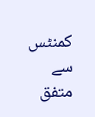کمنٹس سے متفق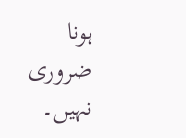ہونا ضروری نہیں۔